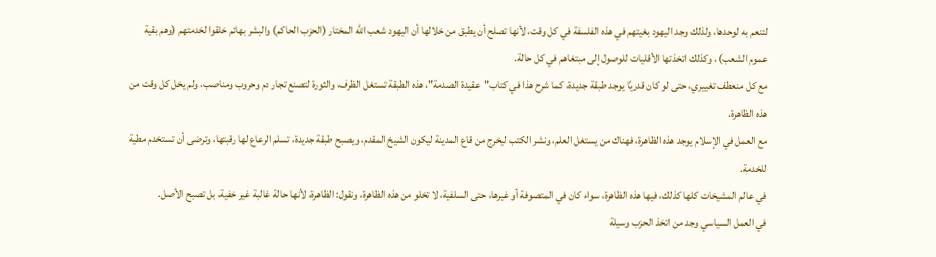لتنعم به لوحدها، ولذلك وجد اليهود بغيتهم في هذه الفلسفة في كل وقت، لأنها تصلح أن يطبق من خلالها أن اليهود شعب الله المختار (الحزب الحاكم) والبشر بهائم خلقوا لخدمتهم (وهم بقية عموم الشعب) ، وكذلك اتخذتها الأقليات للوصول إلى مبتغاهم في كل حالة.
مع كل منعطف تغييري، حتى لو كان قدريًا يوجد طبقة جديدة، كما شرح هذا في كتاب"عقيدة الصدمة"، هذه الطبقة تستغل الظرف، والثورة لتصنع تجار دم وحروب ومناصب، ولم يخل كل وقت من هذه الظاهرة.
مع العمل في الإسلام يوجد هذه الظاهرة، فهناك من يستغل العلم، ونشر الكتب ليخرج من قاع المدينة ليكون الشيخ المقدم، ويصبح طبقة جديدة، تسلم الرعاع لها رقبتها، وترضى أن تستخدم مطية للخدمة.
في عالم المشيخات كلها كذلك، فيها هذه الظاهرة، سواء كان في المتصوفة أو غيرها، حتى السلفية، لا تخلو من هذه الظاهرة، ونقول: الظاهرة، لأنها حالة غالبة غير خفية، بل تصبح الأصل.
في العمل السياسي وجد من اتخذ الحزب وسيلة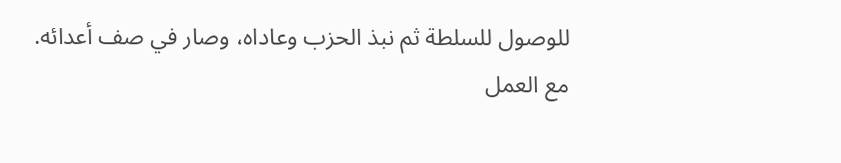للوصول للسلطة ثم نبذ الحزب وعاداه، وصار في صف أعدائه.
مع العمل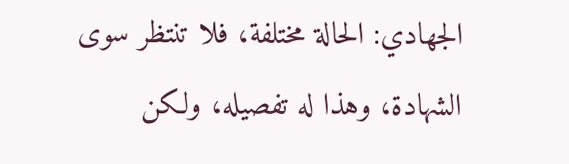الجهادي: الحالة مختلفة، فلا تنتظر سوى الشهادة، وهذا له تفصيله، ولكن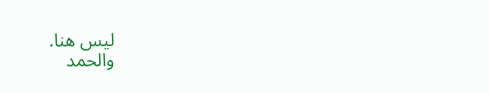ليس هنا.
والحمد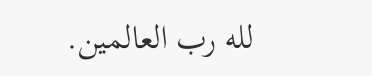لله رب العالمين.